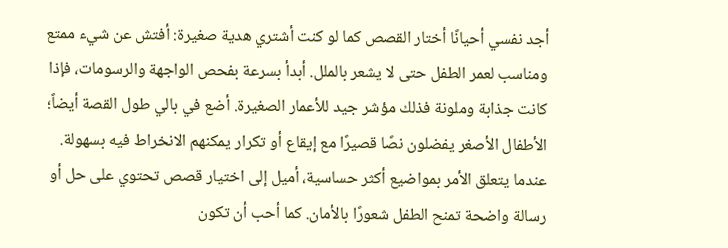أجد نفسي أحيانًا أختار القصص كما لو كنت أشتري هدية صغيرة: أفتش عن شيء ممتع ومناسب لعمر الطفل حتى لا يشعر بالملل. أبدأ بسرعة بفحص الواجهة والرسومات، فإذا كانت جذابة وملونة فذلك مؤشر جيد للأعمار الصغيرة. أضع في بالي طول القصة أيضاً؛ الأطفال الأصغر يفضلون نصًا قصيرًا مع إيقاع أو تكرار يمكنهم الانخراط فيه بسهولة.
عندما يتعلق الأمر بمواضيع أكثر حساسية، أميل إلى اختيار قصص تحتوي على حل أو رسالة واضحة تمنح الطفل شعورًا بالأمان. كما أحب أن تكون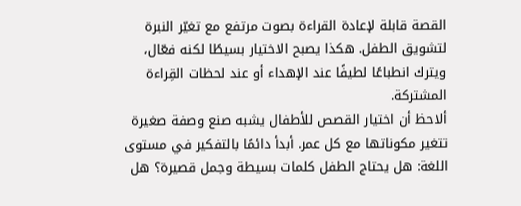القصة قابلة لإعادة القراءة بصوت مرتفع مع تغيّر النبرة لتشويق الطفل. هكذا يصبح الاختيار بسيطًا لكنه فعّال، ويترك انطباعًا لطيفًا عند الإهداء أو عند لحظات القِراءة المشتركة.
ألاحظ أن اختيار القصص للأطفال يشبه صنع وصفة صغيرة تتغير مكوناتها مع كل عمر. أبدأ دائمًا بالتفكير في مستوى اللغة: هل يحتاج الطفل كلمات بسيطة وجمل قصيرة؟ هل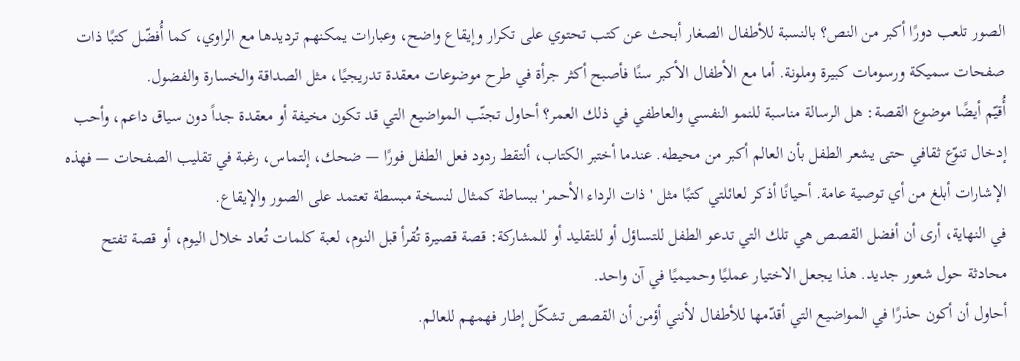الصور تلعب دورًا أكبر من النص؟ بالنسبة للأطفال الصغار أبحث عن كتب تحتوي على تكرار وإيقاع واضح، وعبارات يمكنهم ترديدها مع الراوي، كما أُفضّل كتبًا ذات صفحات سميكة ورسومات كبيرة وملونة. أما مع الأطفال الأكبر سنًا فأصبح أكثر جرأة في طرح موضوعات معقدة تدريجيًا، مثل الصداقة والخسارة والفضول.
أُقيّم أيضًا موضوع القصة: هل الرسالة مناسبة للنمو النفسي والعاطفي في ذلك العمر؟ أحاول تجنّب المواضيع التي قد تكون مخيفة أو معقدة جداً دون سياق داعم، وأحب إدخال تنوّع ثقافي حتى يشعر الطفل بأن العالم أكبر من محيطه. عندما أختبر الكتاب، ألتقط ردود فعل الطفل فورًا — ضحك، إلتماس، رغبة في تقليب الصفحات — فهذه الإشارات أبلغ من أي توصية عامة. أحيانًا أذكر لعائلتي كتبًا مثل 'ذات الرداء الأحمر' ببساطة كمثال لنسخة مبسطة تعتمد على الصور والإيقاع.
في النهاية، أرى أن أفضل القصص هي تلك التي تدعو الطفل للتساؤل أو للتقليد أو للمشاركة: قصة قصيرة تُقرأ قبل النوم، لعبة كلمات تُعاد خلال اليوم، أو قصة تفتح محادثة حول شعور جديد. هذا يجعل الاختيار عمليًا وحميميًا في آن واحد.
أحاول أن أكون حذرًا في المواضيع التي أقدّمها للأطفال لأنني أؤمن أن القصص تشكّل إطار فهمهم للعالم.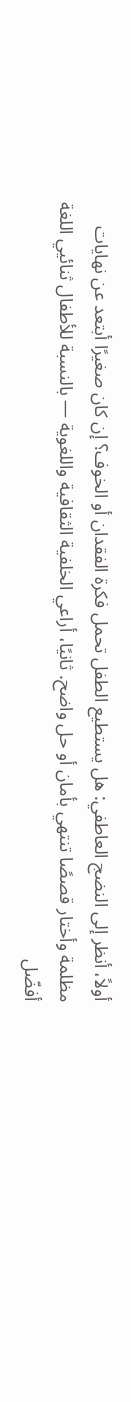أولاً، أنظر إلى النضج العاطفي: هل يستطيع الطفل تحمل فكرة الفقدان أو الخوف؟ إن كان صغيرًا أبتعد عن نهايات مظلمة وأختار قصصًا تنتهي بأمان أو حل واضح. ثانيًا، أراعي الخلفية الثقافية واللغوية — بالنسبة للأطفال ثنائيي اللغة أفضّل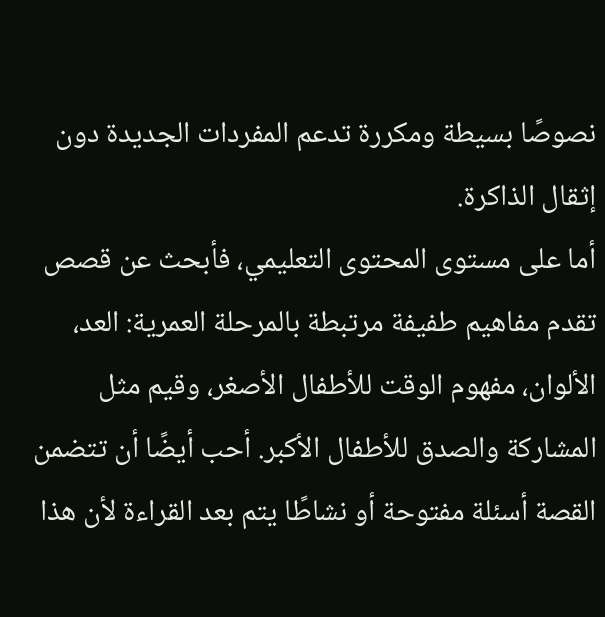نصوصًا بسيطة ومكررة تدعم المفردات الجديدة دون إثقال الذاكرة.
أما على مستوى المحتوى التعليمي، فأبحث عن قصص تقدم مفاهيم طفيفة مرتبطة بالمرحلة العمرية: العد، الألوان، مفهوم الوقت للأطفال الأصغر، وقيم مثل المشاركة والصدق للأطفال الأكبر. أحب أيضًا أن تتضمن القصة أسئلة مفتوحة أو نشاطًا يتم بعد القراءة لأن هذا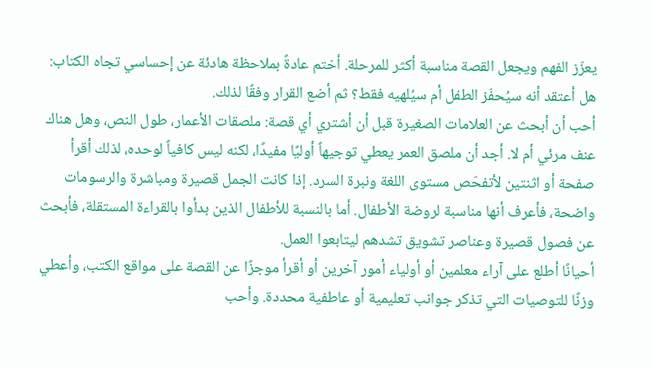يعزّز الفهم ويجعل القصة مناسبة أكثر للمرحلة. أختم عادةً بملاحظة هادئة عن إحساسي تجاه الكتاب: هل أعتقد أنه سيُحفّز الطفل أم سيُلهيه فقط؟ ثم أضع القرار وفقًا لذلك.
أحب أن أبحث عن العلامات الصغيرة قبل أن أشتري أي قصة: ملصقات الأعمار، طول النص، وهل هناك عنف مرئي أم لا. أجد أن ملصق العمر يعطي توجيهاً أوليًا مفيدًا، لكنه ليس كافياً لوحده، لذلك أقرأ صفحة أو اثنتين لأتفحّص مستوى اللغة ونبرة السرد. إذا كانت الجمل قصيرة ومباشرة والرسومات واضحة، فأعرف أنها مناسبة لروضة الأطفال. أما بالنسبة للأطفال الذين بدأوا بالقراءة المستقلة، فأبحث عن فصول قصيرة وعناصر تشويق تشدهم ليتابعوا العمل.
أحيانًا أطلع على آراء معلمين أو أولياء أمور آخرين أو أقرأ موجزًا عن القصة على مواقع الكتب، وأعطي وزنًا للتوصيات التي تذكر جوانب تعليمية أو عاطفية محددة. وأحب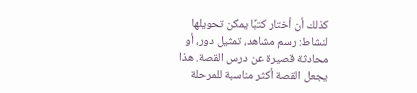كذلك أن أختار كتبًا يمكن تحويلها لنشاط: رسم مشاهد، تمثيل دور، أو محادثة قصيرة عن درس القصة. هذا يجعل القصة أكثر مناسبة للمرحلة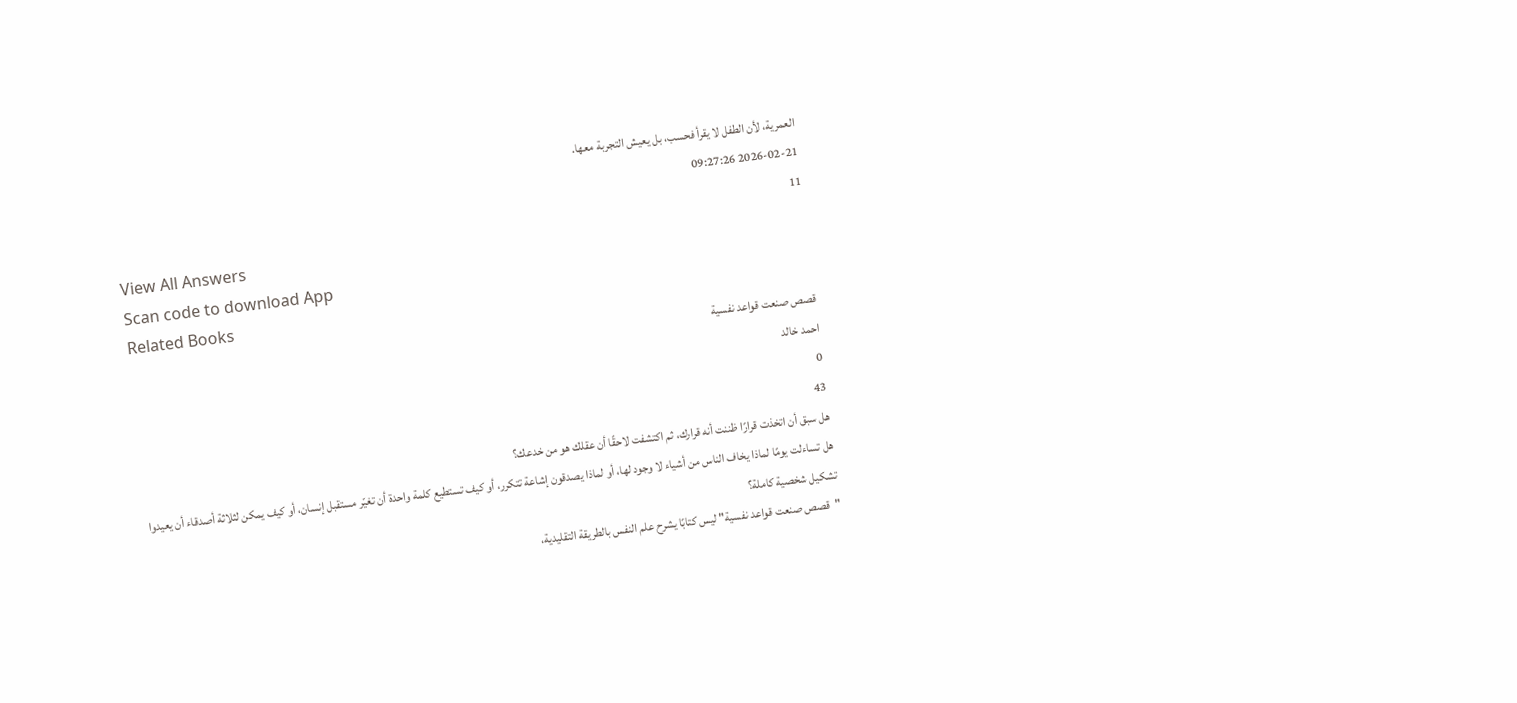العمرية، لأن الطفل لا يقرأ فحسب، بل يعيش التجربة معها.
2026-02-21 09:27:26
11
View All Answers
Scan code to download App
Related Books
قصص صنعت قواعد نفسية
احمد خالد
0
43
هل سبق أن اتخذت قرارًا ظننت أنه قرارك، ثم اكتشفت لاحقًا أن عقلك هو من خدعك؟
هل تساءلت يومًا لماذا يخاف الناس من أشياء لا وجود لها، أو لماذا يصدقون إشاعة تتكرر، أو كيف تستطيع كلمة واحدة أن تغيّر مستقبل إنسان، أو كيف يمكن لثلاثة أصدقاء أن يعيدوا تشكيل شخصية كاملة؟
"قصص صنعت قواعد نفسية" ليس كتابًا يشرح علم النفس بالطريقة التقليدية،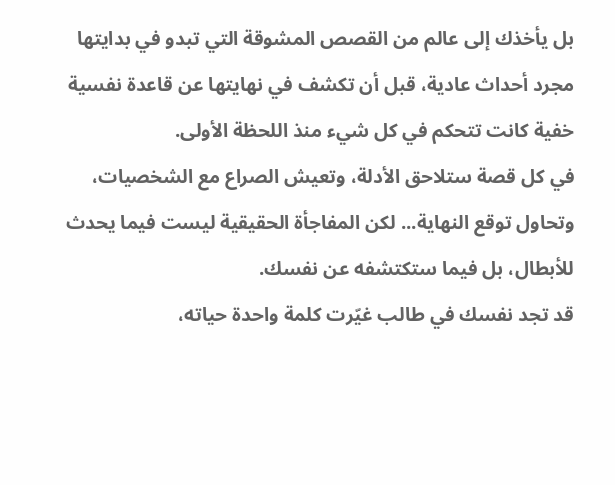بل يأخذك إلى عالم من القصص المشوقة التي تبدو في بدايتها مجرد أحداث عادية، قبل أن تكشف في نهايتها عن قاعدة نفسية خفية كانت تتحكم في كل شيء منذ اللحظة الأولى.
في كل قصة ستلاحق الأدلة، وتعيش الصراع مع الشخصيات، وتحاول توقع النهاية... لكن المفاجأة الحقيقية ليست فيما يحدث للأبطال، بل فيما ستكتشفه عن نفسك.
قد تجد نفسك في طالب غيّرت كلمة واحدة حياته،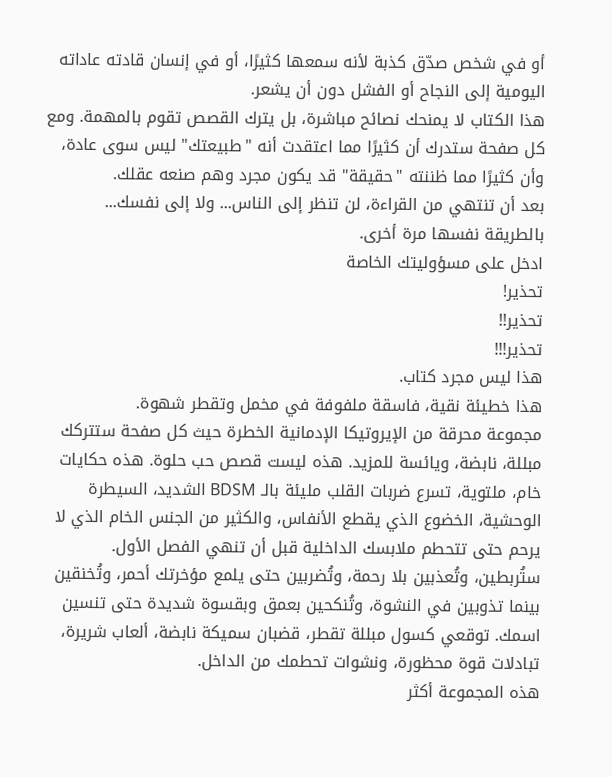أو في شخص صدّق كذبة لأنه سمعها كثيرًا، أو في إنسان قادته عاداته اليومية إلى النجاح أو الفشل دون أن يشعر.
هذا الكتاب لا يمنحك نصائح مباشرة، بل يترك القصص تقوم بالمهمة. ومع كل صفحة ستدرك أن كثيرًا مما اعتقدت أنه "طبيعتك" ليس سوى عادة، وأن كثيرًا مما ظننته "حقيقة" قد يكون مجرد وهم صنعه عقلك.
بعد أن تنتهي من القراءة، لن تنظر إلى الناس... ولا إلى نفسك... بالطريقة نفسها مرة أخرى.
ادخل على مسؤوليتك الخاصة
تحذير!
تحذير!!
تحذير!!!
هذا ليس مجرد كتاب.
هذا خطيئة نقية، فاسقة ملفوفة في مخمل وتقطر شهوة.
مجموعة محرقة من الإيروتيكا الإدمانية الخطرة حيث كل صفحة ستتركك مبللة، نابضة، ويائسة للمزيد. هذه ليست قصص حب حلوة. هذه حكايات خام، ملتوية، تسرع ضربات القلب مليئة بالـ BDSM الشديد، السيطرة الوحشية، الخضوع الذي يقطع الأنفاس، والكثير من الجنس الخام الذي لا يرحم حتى تتحطم ملابسك الداخلية قبل أن تنهي الفصل الأول.
ستُربطين، وتُعذبين بلا رحمة، وتُضربين حتى يلمع مؤخرتك أحمر، وتُخنقين بينما تذوبين في النشوة، وتُنكحين بعمق وبقسوة شديدة حتى تنسين اسمك. توقعي كسول مبللة تقطر، قضبان سميكة نابضة، ألعاب شريرة، تبادلات قوة محظورة، ونشوات تحطمك من الداخل.
هذه المجموعة أكثر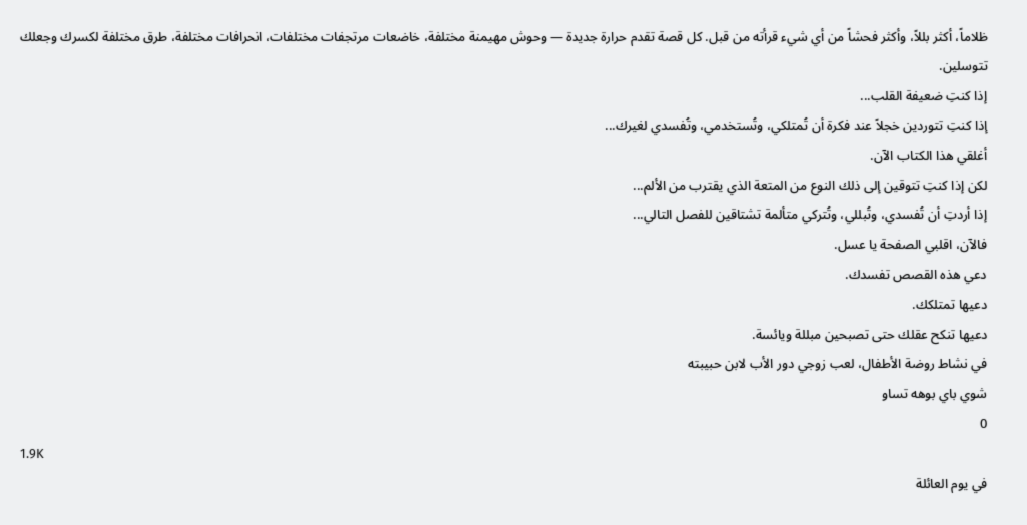ظلاماً، أكثر بللاً، وأكثر فحشاً من أي شيء قرأته من قبل. كل قصة تقدم حرارة جديدة — وحوش مهيمنة مختلفة، خاضعات مرتجفات مختلفات، انحرافات مختلفة، طرق مختلفة لكسرك وجعلك تتوسلين.
إذا كنتِ ضعيفة القلب...
إذا كنتِ تتوردين خجلاً عند فكرة أن تُمتلكي، وتُستخدمي، وتُفسدي لغيرك...
أغلقي هذا الكتاب الآن.
لكن إذا كنتِ تتوقين إلى ذلك النوع من المتعة الذي يقترب من الألم...
إذا أردتِ أن تُفسدي، وتُبللي، وتُتركي متألمة تشتاقين للفصل التالي...
فالآن، اقلبي الصفحة يا عسل.
دعي هذه القصص تفسدك.
دعيها تمتلكك.
دعيها تنكح عقلك حتى تصبحين مبللة ويائسة.
في نشاط روضة الأطفال، لعب زوجي دور الأب لابن حبيبته
شوي باي بوهه تساو
0
1.9K
في يوم العائلة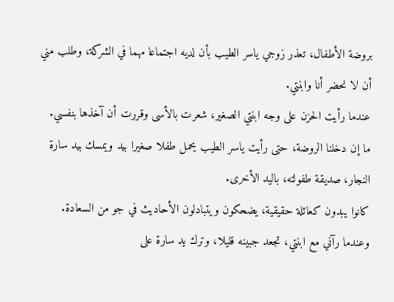بروضة الأطفال، تعذر زوجي ياسر الطيب بأن لديه اجتماعا مهما في الشركة، وطلب مني أن لا نحضر أنا وابنتي.
عندما رأيت الحزن على وجه ابنتي الصغير، شعرت بالأسى وقررت أن آخذها بنفسي.
ما إن دخلنا الروضة، حتى رأيت ياسر الطيب يحمل طفلا صغيرا بيد ويمسك بيد سارة النجار، صديقة طفولته، باليد الأخرى.
كانوا يبدون كعائلة حقيقية، يضحكون ويتبادلون الأحاديث في جو من السعادة.
وعندما رآني مع ابنتي، تجعد جبينه قليلا، وترك يد سارة على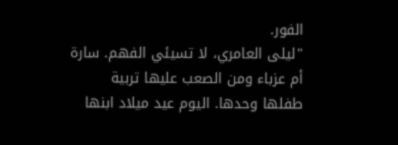الفور.
"ليلى العامري، لا تسيئي الفهم. سارة أم عزباء ومن الصعب عليها تربية طفلها وحدها. اليوم عيد ميلاد ابنها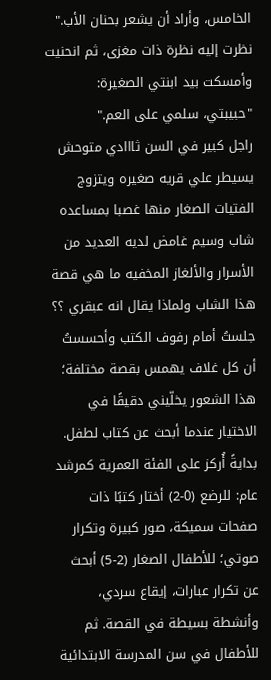الخامس، وأراد أن يشعر بحنان الأب."
نظرت إليه نظرة ذات مغزى، ثم انحنيت وأمسكت بيد ابنتي الصغيرة:
"حبيبتي، سلمي على العم."
راجل كبير في السن ثااادي متوحش يسيطر علي قريه صغيره ويتزوج الفتيات الصغار منها غصبا بمساعده شاب وسيم غامض لديه العديد من الأسرار والألغاز المخفيه ما هي قصة هذا الشاب ولماذا يقال انه عبقري ؟؟
جلستُ أمام رفوف الكتب وأحسستُ أن كل غلاف يهمس بقصة مختلفة؛ هذا الشعور يخلّيني دقيقًا في الاختيار عندما أبحث عن كتاب لطفل. بدايةً أُركز على الفئة العمرية كمرشد عام: للرضع (0-2) أختار كتبًا ذات صفحات سميكة، صور كبيرة وتكرار صوتي؛ للأطفال الصغار (2-5) أبحث عن تكرار عبارات، إيقاع سردي، وأنشطة بسيطة في القصة. ثم للأطفال في سن المدرسة الابتدائية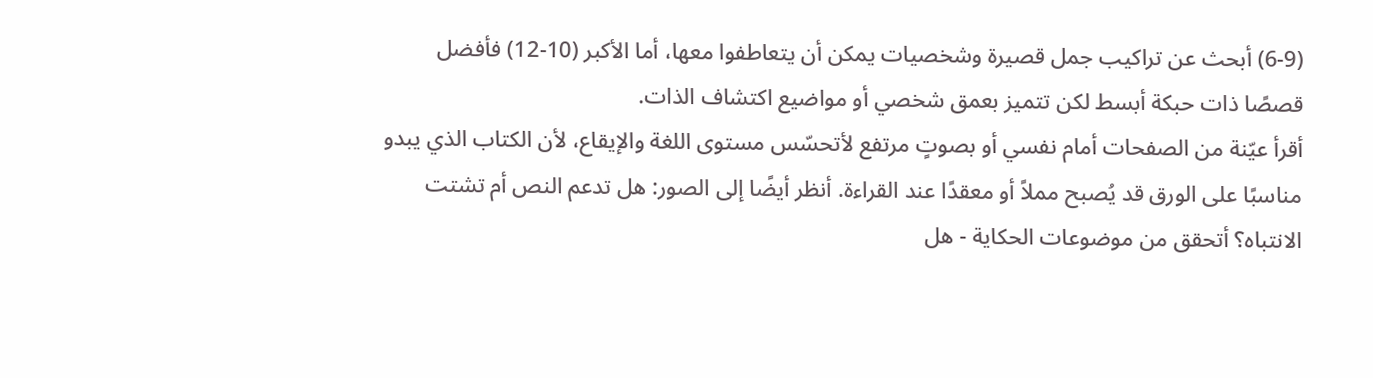(6-9) أبحث عن تراكيب جمل قصيرة وشخصيات يمكن أن يتعاطفوا معها، أما الأكبر (10-12) فأفضل قصصًا ذات حبكة أبسط لكن تتميز بعمق شخصي أو مواضيع اكتشاف الذات.
أقرأ عيّنة من الصفحات أمام نفسي أو بصوتٍ مرتفع لأتحسّس مستوى اللغة والإيقاع، لأن الكتاب الذي يبدو مناسبًا على الورق قد يُصبح مملاً أو معقدًا عند القراءة. أنظر أيضًا إلى الصور: هل تدعم النص أم تشتت الانتباه؟ أتحقق من موضوعات الحكاية - هل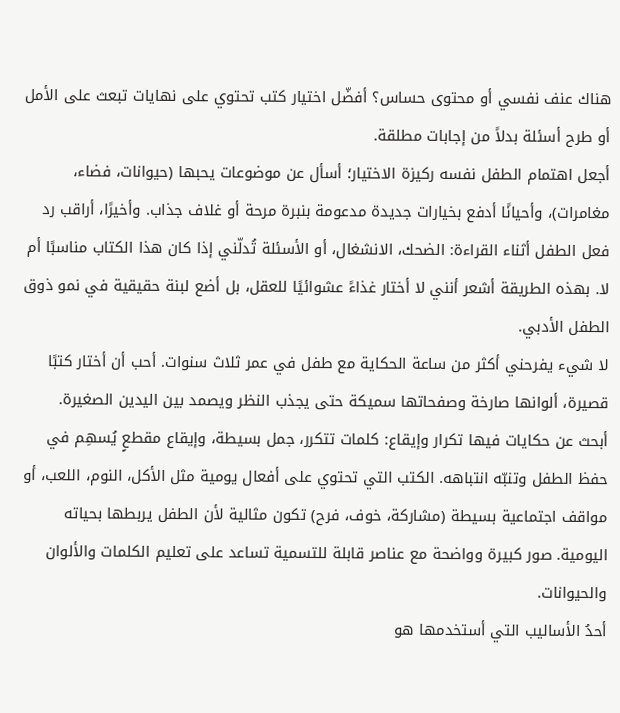هناك عنف نفسي أو محتوى حساس؟ أفضّل اختيار كتب تحتوي على نهايات تبعث على الأمل أو طرح أسئلة بدلاً من إجابات مطلقة.
أجعل اهتمام الطفل نفسه ركيزة الاختيار؛ أسأل عن موضوعات يحبها (حيوانات، فضاء، مغامرات)، وأحيانًا أدفع بخيارات جديدة مدعومة بنبرة مرحة أو غلاف جذاب. وأخيرًا، أراقب رد فعل الطفل أثناء القراءة: الضحك، الانشغال، أو الأسئلة تُدلّني إذا كان هذا الكتاب مناسبًا أم لا. بهذه الطريقة أشعر أنني لا أختار غذاءً عشوائيًا للعقل، بل أضع لبنة حقيقية في نمو ذوق الطفل الأدبي.
لا شيء يفرحني أكثر من ساعة الحكاية مع طفل في عمر ثلاث سنوات. أحب أن أختار كتبًا قصيرة، ألوانها صارخة وصفحاتها سميكة حتى يجذب النظر ويصمد بين اليدين الصغيرة.
أبحث عن حكايات فيها تكرار وإيقاع: كلمات تتكرر، جمل بسيطة، وإيقاع مقطعٍ يُسهِم في حفظ الطفل وتنبّه انتباهه. الكتب التي تحتوي على أفعال يومية مثل الأكل، النوم، اللعب، أو مواقف اجتماعية بسيطة (مشاركة، خوف، فرح) تكون مثالية لأن الطفل يربطها بحياته اليومية. صور كبيرة وواضحة مع عناصر قابلة للتسمية تساعد على تعليم الكلمات والألوان والحيوانات.
أحدُ الأساليب التي أستخدمها هو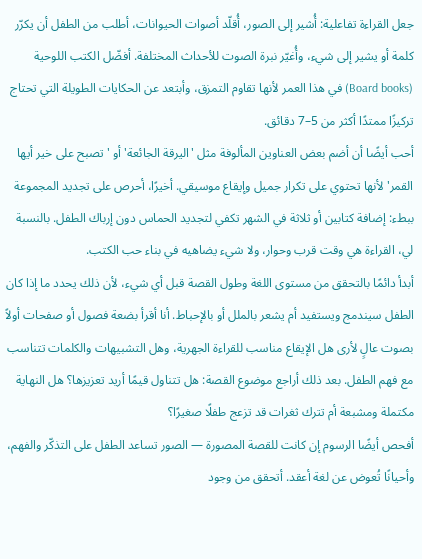جعل القراءة تفاعلية: أُشير إلى الصور، أُقلّد أصوات الحيوانات، أطلب من الطفل أن يكرّر كلمة أو يشير إلى شيء، وأُغيّر نبرة الصوت للأحداث المختلفة. أفضّل الكتب اللوحية (Board books) في هذا العمر لأنها تقاوم التمزق، وأبتعد عن الحكايات الطويلة التي تحتاج تركيزًا ممتدًا أكثر من 5–7 دقائق.
أحب أيضًا أن أضم بعض العناوين المألوفة مثل 'اليرقة الجائعة' أو 'تصبح على خير أيها القمر' لأنها تحتوي على تكرار جميل وإيقاع موسيقي. أخيرًا، أحرص على تجديد المجموعة ببطء: إضافة كتابين أو ثلاثة في الشهر تكفي لتجديد الحماس دون إرباك الطفل. بالنسبة لي، القراءة هي وقت قرب وحوار، ولا شيء يضاهيه في بناء حب الكتب.
أبدأ دائمًا بالتحقق من مستوى اللغة وطول القصة قبل أي شيء، لأن ذلك يحدد ما إذا كان الطفل سيندمج ويستفيد أم يشعر بالملل أو بالإحباط. أنا أقرأ بضعة فصول أو صفحات أولاً بصوت عالٍ لأرى هل الإيقاع مناسب للقراءة الجهرية، وهل التشبيهات والكلمات تتناسب مع فهم الطفل. بعد ذلك أراجع موضوع القصة: هل تتناول قيمًا أريد تعزيزها؟ هل النهاية مكتملة ومشبعة أم تترك ثغرات قد تزعج طفلًا صغيرًا؟
أفحص أيضًا الرسوم إن كانت للقصة المصورة — الصور تساعد الطفل على التذكّر والفهم، وأحيانًا تُعوض عن لغة أعقد. أتحقق من وجود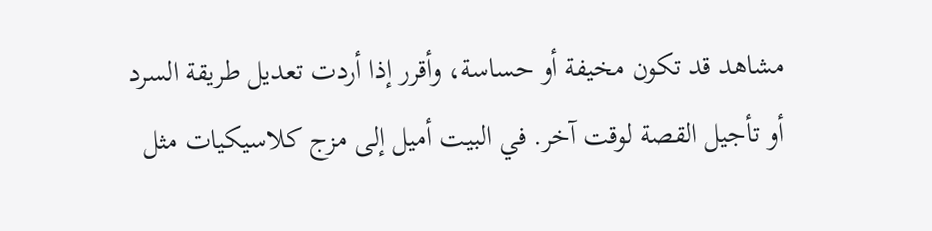مشاهد قد تكون مخيفة أو حساسة، وأقرر إذا أردت تعديل طريقة السرد أو تأجيل القصة لوقت آخر. في البيت أميل إلى مزج كلاسيكيات مثل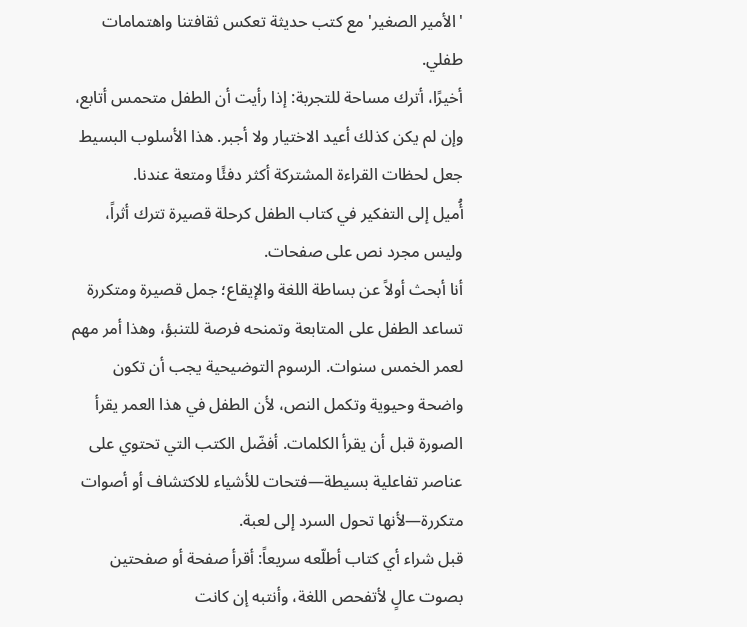'الأمير الصغير' مع كتب حديثة تعكس ثقافتنا واهتمامات طفلي.
أخيرًا، أترك مساحة للتجربة: إذا رأيت أن الطفل متحمس أتابع، وإن لم يكن كذلك أعيد الاختيار ولا أجبر. هذا الأسلوب البسيط جعل لحظات القراءة المشتركة أكثر دفئًا ومتعة عندنا.
أُميل إلى التفكير في كتاب الطفل كرحلة قصيرة تترك أثراً، وليس مجرد نص على صفحات.
أنا أبحث أولاً عن بساطة اللغة والإيقاع؛ جمل قصيرة ومتكررة تساعد الطفل على المتابعة وتمنحه فرصة للتنبؤ، وهذا أمر مهم لعمر الخمس سنوات. الرسوم التوضيحية يجب أن تكون واضحة وحيوية وتكمل النص، لأن الطفل في هذا العمر يقرأ الصورة قبل أن يقرأ الكلمات. أفضّل الكتب التي تحتوي على عناصر تفاعلية بسيطة—فتحات للأشياء للاكتشاف أو أصوات متكررة—لأنها تحول السرد إلى لعبة.
قبل شراء أي كتاب أطلّعه سريعاً: أقرأ صفحة أو صفحتين بصوت عالٍ لأتفحص اللغة، وأنتبه إن كانت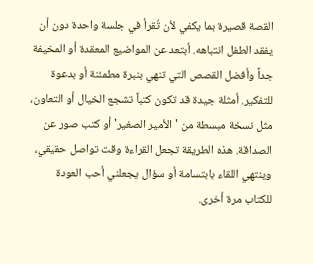القصة قصيرة بما يكفي لأن تُقرأ في جلسة واحدة دون أن يفقد الطفل انتباهه. أبتعد عن المواضيع المعقدة أو المخيفة جداً وأفضل القصص التي تنهي بنبرة مطمئنة أو بدعوة للتفكير. أمثلة جيدة قد تكون كتباً تشجع الخيال أو التعاون، مثل نسخة مبسطة من 'الأمير الصغير' أو كتب صور عن الصداقة. هذه الطريقة تجعل القراءة وقت تواصل حقيقي، وينتهي اللقاء بابتسامة أو سؤال يجعلني أحب العودة للكتاب مرة أخرى.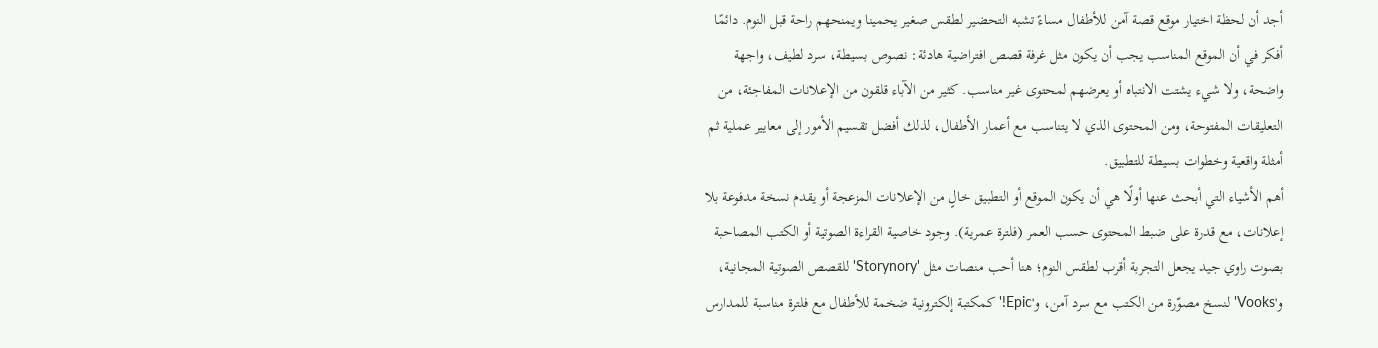أجد أن لحظة اختيار موقع قصة آمن للأطفال مساءً تشبه التحضير لطقس صغير يحمينا ويمنحهم راحة قبل النوم. دائمًا أفكر في أن الموقع المناسب يجب أن يكون مثل غرفة قصص افتراضية هادئة: نصوص بسيطة، سرد لطيف، واجهة واضحة، ولا شيء يشتت الانتباه أو يعرضهم لمحتوى غير مناسب. كثير من الآباء قلقون من الإعلانات المفاجئة، من التعليقات المفتوحة، ومن المحتوى الذي لا يتناسب مع أعمار الأطفال، لذلك أفضل تقسيم الأمور إلى معايير عملية ثم أمثلة واقعية وخطوات بسيطة للتطبيق.
أهم الأشياء التي أبحث عنها أولًا هي أن يكون الموقع أو التطبيق خالٍ من الإعلانات المزعجة أو يقدم نسخة مدفوعة بلا إعلانات، مع قدرة على ضبط المحتوى حسب العمر (فلترة عمرية). وجود خاصية القراءة الصوتية أو الكتب المصاحبة بصوت راوي جيد يجعل التجربة أقرب لطقس النوم؛ هنا أحب منصات مثل 'Storynory' للقصص الصوتية المجانية، و'Vooks' لنسخ مصوّرة من الكتب مع سرد آمن، و'Epic!' كمكتبة إلكترونية ضخمة للأطفال مع فلترة مناسبة للمدارس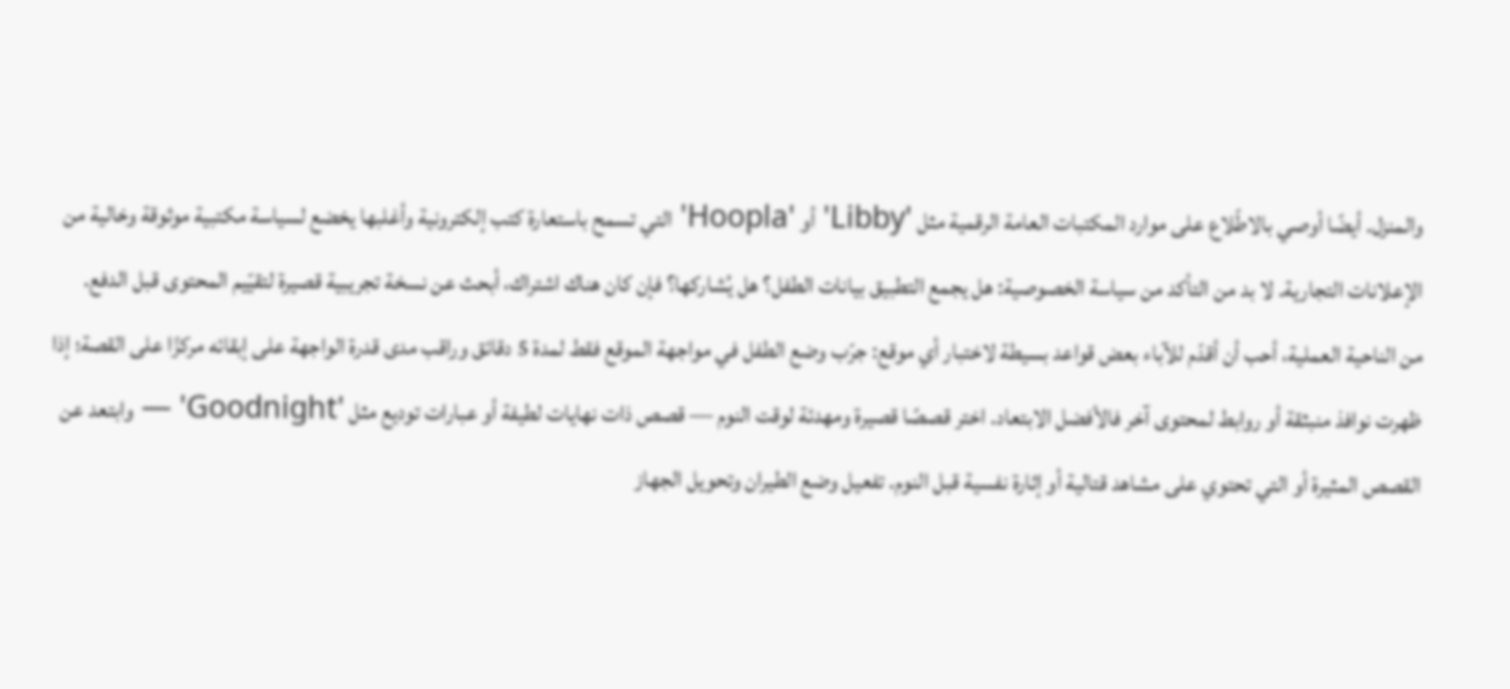والمنزل. أيضًا أوصي بالاطّلاع على موارد المكتبات العامة الرقمية مثل 'Libby' أو 'Hoopla' التي تسمح باستعارة كتب إلكترونية وأغلبها يخضع لسياسة مكتبية موثوقة وخالية من الإعلانات التجارية. لا بد من التأكد من سياسة الخصوصية: هل يجمع التطبيق بيانات الطفل؟ هل يُشاركها؟ فإن كان هناك اشتراك، أبحث عن نسخة تجريبية قصيرة لتقيّيم المحتوى قبل الدفع.
من الناحية العملية، أحب أن أقدّم للآباء بعض قواعد بسيطة لاختبار أي موقع: جرّب وضع الطفل في مواجهة الموقع فقط لمدة 5 دقائق وراقب مدى قدرة الواجهة على إبقائه مركزًا على القصة؛ إذا ظهرت نوافذ منبثقة أو روابط لمحتوى آخر فالأفضل الابتعاد. اختر قصصًا قصيرة ومهدئة لوقت النوم — قصص ذات نهايات لطيفة أو عبارات توديع مثل 'Goodnight' — وابتعد عن القصص المثيرة أو التي تحتوي على مشاهد قتالية أو إثارة نفسية قبل النوم. تفعيل وضع الطيران وتحويل الجهاز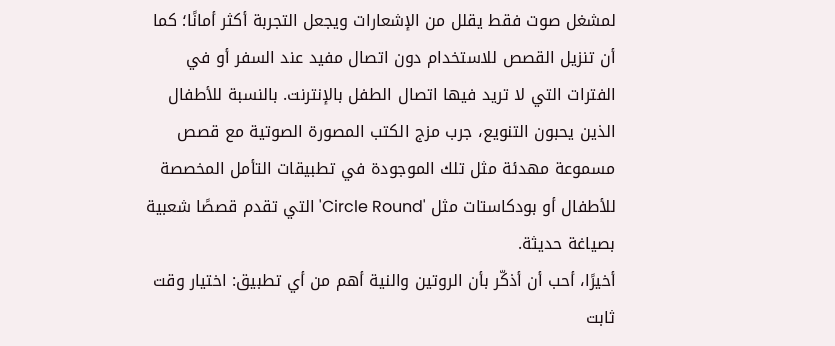لمشغل صوت فقط يقلل من الإشعارات ويجعل التجربة أكثر أمانًا؛ كما أن تنزيل القصص للاستخدام دون اتصال مفيد عند السفر أو في الفترات التي لا تريد فيها اتصال الطفل بالإنترنت. بالنسبة للأطفال الذين يحبون التنويع، جرب مزج الكتب المصورة الصوتية مع قصص مسموعة مهدئة مثل تلك الموجودة في تطبيقات التأمل المخصصة للأطفال أو بودكاستات مثل 'Circle Round' التي تقدم قصصًا شعبية بصياغة حديثة.
أخيرًا، أحب أن أذكّر بأن الروتين والنية أهم من أي تطبيق: اختيار وقت ثابت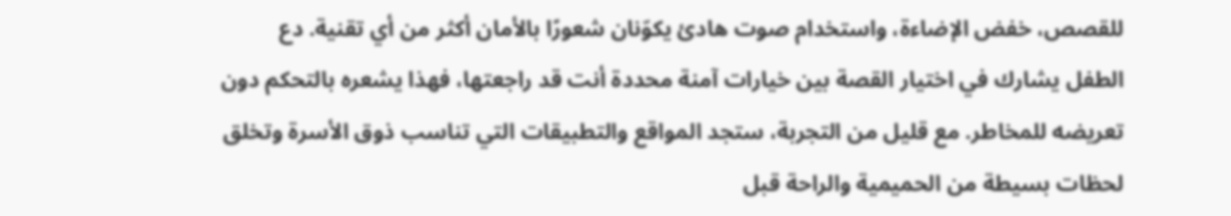للقصص، خفض الإضاءة، واستخدام صوت هادئ يكوّنان شعورًا بالأمان أكثر من أي تقنية. دع الطفل يشارك في اختيار القصة بين خيارات آمنة محددة أنت قد راجعتها، فهذا يشعره بالتحكم دون تعريضه للمخاطر. مع قليل من التجربة، ستجد المواقع والتطبيقات التي تناسب ذوق الأسرة وتخلق لحظات بسيطة من الحميمية والراحة قبل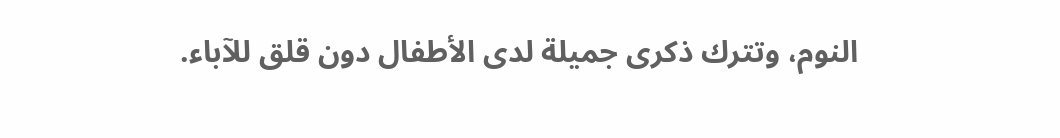النوم، وتترك ذكرى جميلة لدى الأطفال دون قلق للآباء.